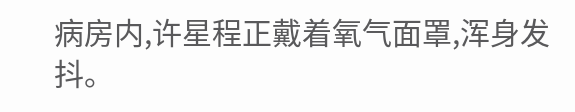病房内,许星程正戴着氧气面罩,浑身发抖。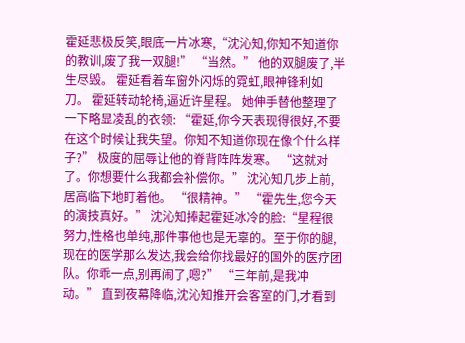霍延悲极反笑,眼底一片冰寒,“沈沁知,你知不知道你的教训,废了我一双腿!” “当然。” 他的双腿废了,半生尽毁。 霍延看着车窗外闪烁的霓虹,眼神锋利如刀。 霍延转动轮椅,逼近许星程。 她伸手替他整理了一下略显凌乱的衣领: “霍延,你今天表现得很好,不要在这个时候让我失望。你知不知道你现在像个什么样子?” 极度的屈辱让他的脊背阵阵发寒。 “这就对了。你想要什么我都会补偿你。” 沈沁知几步上前,居高临下地盯着他。 “很精神。” “霍先生,您今天的演技真好。” 沈沁知捧起霍延冰冷的脸:“星程很努力,性格也单纯,那件事他也是无辜的。至于你的腿,现在的医学那么发达,我会给你找最好的国外的医疗团队。你乖一点,别再闹了,嗯?” “三年前,是我冲动。” 直到夜幕降临,沈沁知推开会客室的门,才看到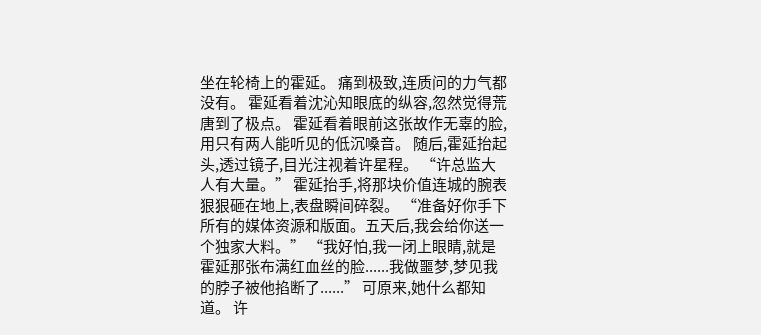坐在轮椅上的霍延。 痛到极致,连质问的力气都没有。 霍延看着沈沁知眼底的纵容,忽然觉得荒唐到了极点。 霍延看着眼前这张故作无辜的脸,用只有两人能听见的低沉嗓音。 随后,霍延抬起头,透过镜子,目光注视着许星程。 “许总监大人有大量。” 霍延抬手,将那块价值连城的腕表狠狠砸在地上,表盘瞬间碎裂。 “准备好你手下所有的媒体资源和版面。五天后,我会给你送一个独家大料。” “我好怕,我一闭上眼睛,就是霍延那张布满红血丝的脸......我做噩梦,梦见我的脖子被他掐断了......” 可原来,她什么都知道。 许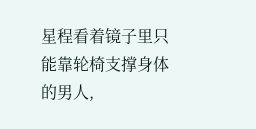星程看着镜子里只能靠轮椅支撑身体的男人,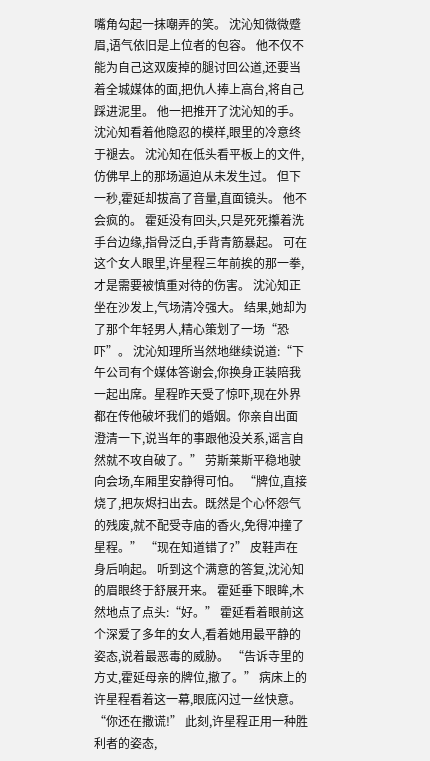嘴角勾起一抹嘲弄的笑。 沈沁知微微蹙眉,语气依旧是上位者的包容。 他不仅不能为自己这双废掉的腿讨回公道,还要当着全城媒体的面,把仇人捧上高台,将自己踩进泥里。 他一把推开了沈沁知的手。 沈沁知看着他隐忍的模样,眼里的冷意终于褪去。 沈沁知在低头看平板上的文件,仿佛早上的那场逼迫从未发生过。 但下一秒,霍延却拔高了音量,直面镜头。 他不会疯的。 霍延没有回头,只是死死攥着洗手台边缘,指骨泛白,手背青筋暴起。 可在这个女人眼里,许星程三年前挨的那一拳,才是需要被慎重对待的伤害。 沈沁知正坐在沙发上,气场清冷强大。 结果,她却为了那个年轻男人,精心策划了一场“恐吓”。 沈沁知理所当然地继续说道:“下午公司有个媒体答谢会,你换身正装陪我一起出席。星程昨天受了惊吓,现在外界都在传他破坏我们的婚姻。你亲自出面澄清一下,说当年的事跟他没关系,谣言自然就不攻自破了。” 劳斯莱斯平稳地驶向会场,车厢里安静得可怕。 “牌位,直接烧了,把灰烬扫出去。既然是个心怀怨气的残废,就不配受寺庙的香火,免得冲撞了星程。” “现在知道错了?” 皮鞋声在身后响起。 听到这个满意的答复,沈沁知的眉眼终于舒展开来。 霍延垂下眼眸,木然地点了点头:“好。” 霍延看着眼前这个深爱了多年的女人,看着她用最平静的姿态,说着最恶毒的威胁。 “告诉寺里的方丈,霍延母亲的牌位,撤了。” 病床上的许星程看着这一幕,眼底闪过一丝快意。 “你还在撒谎!” 此刻,许星程正用一种胜利者的姿态,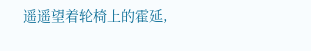遥遥望着轮椅上的霍延,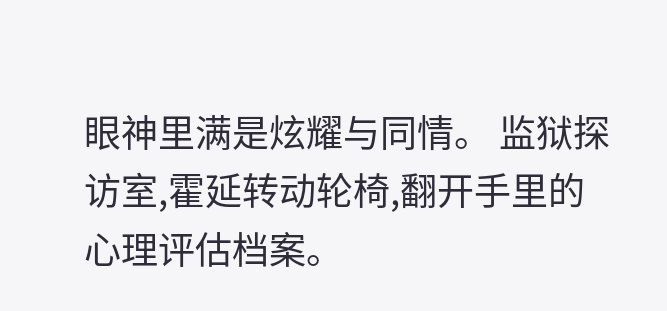眼神里满是炫耀与同情。 监狱探访室,霍延转动轮椅,翻开手里的心理评估档案。